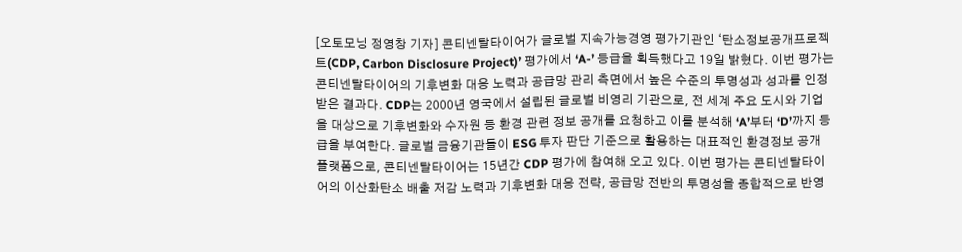[오토모닝 정영창 기자] 콘티넨탈타이어가 글로벌 지속가능경영 평가기관인 ‘탄소정보공개프로젝트(CDP, Carbon Disclosure Project)’ 평가에서 ‘A-’ 등급을 획득했다고 19일 밝혔다. 이번 평가는 콘티넨탈타이어의 기후변화 대응 노력과 공급망 관리 측면에서 높은 수준의 투명성과 성과를 인정받은 결과다. CDP는 2000년 영국에서 설립된 글로벌 비영리 기관으로, 전 세계 주요 도시와 기업을 대상으로 기후변화와 수자원 등 환경 관련 정보 공개를 요청하고 이를 분석해 ‘A’부터 ‘D’까지 등급을 부여한다. 글로벌 금융기관들이 ESG 투자 판단 기준으로 활용하는 대표적인 환경정보 공개 플랫폼으로, 콘티넨탈타이어는 15년간 CDP 평가에 참여해 오고 있다. 이번 평가는 콘티넨탈타이어의 이산화탄소 배출 저감 노력과 기후변화 대응 전략, 공급망 전반의 투명성을 종합적으로 반영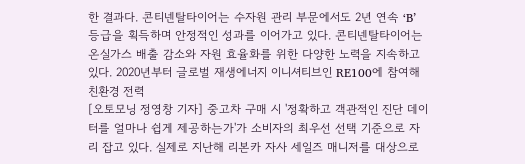한 결과다. 콘티넨탈타이어는 수자원 관리 부문에서도 2년 연속 ‘B’ 등급을 획득하며 안정적인 성과를 이어가고 있다. 콘티넨탈타이어는 온실가스 배출 감소와 자원 효율화를 위한 다양한 노력을 지속하고 있다. 2020년부터 글로벌 재생에너지 이니셔티브인 RE100에 참여해 친환경 전력
[오토모닝 정영창 기자] 중고차 구매 시 '정확하고 객관적인 진단 데이터를 얼마나 쉽게 제공하는가'가 소비자의 최우선 선택 기준으로 자리 잡고 있다. 실제로 지난해 리본카 자사 세일즈 매니저를 대상으로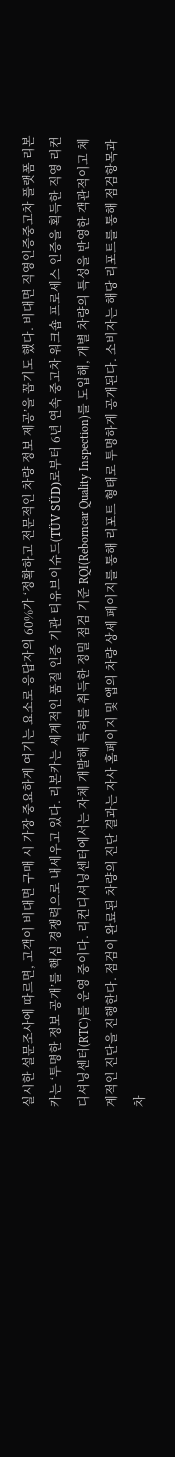실시한 설문조사에 따르면, 고객이 비대면 구매 시 가장 중요하게 여기는 요소로 응답자의 60%가 ‘정확하고 전문적인 차량 정보 제공’을 꼽기도 했다. 비대면 직영인증중고차 플랫폼 리본카는 ‘투명한 정보 공개’를 핵심 경쟁력으로 내세우고 있다. 리본카는 세계적인 품질 인증 기관 티유브이슈드(TÜV SÜD)로부터 6년 연속 중고차 워크숍 프로세스 인증을 획득한 직영 리컨디셔닝센터(RTC)를 운영 중이다. 리컨디셔닝센터에서는 자체 개발해 특허를 취득한 정밀 점검 기준 RQI(Reborncar Quality Inspection)를 도입해, 개별 차량의 특성을 반영한 객관적이고 체계적인 진단을 진행한다. 점검이 완료된 차량의 진단 결과는 자사 홈페이지 및 앱의 차량 상세 페이지를 통해 리포트 형태로 투명하게 공개된다. 소비자는 해당 리포트를 통해 점검항목과 차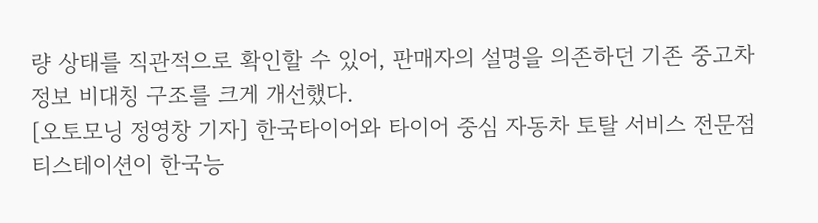량 상태를 직관적으로 확인할 수 있어, 판매자의 설명을 의존하던 기존 중고차 정보 비대칭 구조를 크게 개선했다.
[오토모닝 정영창 기자] 한국타이어와 타이어 중심 자동차 토탈 서비스 전문점 티스테이션이 한국능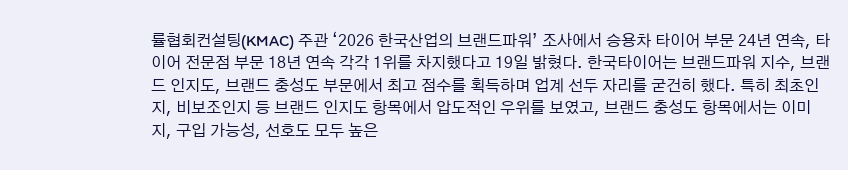률협회컨설팅(KMAC) 주관 ‘2026 한국산업의 브랜드파워’ 조사에서 승용차 타이어 부문 24년 연속, 타이어 전문점 부문 18년 연속 각각 1위를 차지했다고 19일 밝혔다. 한국타이어는 브랜드파워 지수, 브랜드 인지도, 브랜드 충성도 부문에서 최고 점수를 획득하며 업계 선두 자리를 굳건히 했다. 특히 최초인지, 비보조인지 등 브랜드 인지도 항목에서 압도적인 우위를 보였고, 브랜드 충성도 항목에서는 이미지, 구입 가능성, 선호도 모두 높은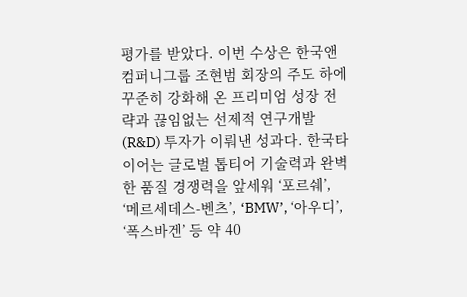평가를 받았다. 이번 수상은 한국앤컴퍼니그룹 조현범 회장의 주도 하에 꾸준히 강화해 온 프리미엄 성장 전략과 끊임없는 선제적 연구개발(R&D) 투자가 이뤄낸 성과다. 한국타이어는 글로벌 톱티어 기술력과 완벽한 품질 경쟁력을 앞세워 ‘포르쉐’, ‘메르세데스-벤츠’, ‘BMW’, ‘아우디’, ‘폭스바겐’ 등 약 40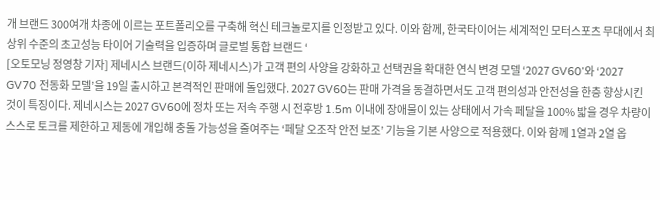개 브랜드 300여개 차종에 이르는 포트폴리오를 구축해 혁신 테크놀로지를 인정받고 있다. 이와 함께, 한국타이어는 세계적인 모터스포츠 무대에서 최상위 수준의 초고성능 타이어 기술력을 입증하며 글로벌 통합 브랜드 ‘
[오토모닝 정영창 기자] 제네시스 브랜드(이하 제네시스)가 고객 편의 사양을 강화하고 선택권을 확대한 연식 변경 모델 ‘2027 GV60’와 ‘2027 GV70 전동화 모델’을 19일 출시하고 본격적인 판매에 돌입했다. 2027 GV60는 판매 가격을 동결하면서도 고객 편의성과 안전성을 한층 향상시킨 것이 특징이다. 제네시스는 2027 GV60에 정차 또는 저속 주행 시 전후방 1.5m 이내에 장애물이 있는 상태에서 가속 페달을 100% 밟을 경우 차량이 스스로 토크를 제한하고 제동에 개입해 충돌 가능성을 줄여주는 ‘페달 오조작 안전 보조’ 기능을 기본 사양으로 적용했다. 이와 함께 1열과 2열 옵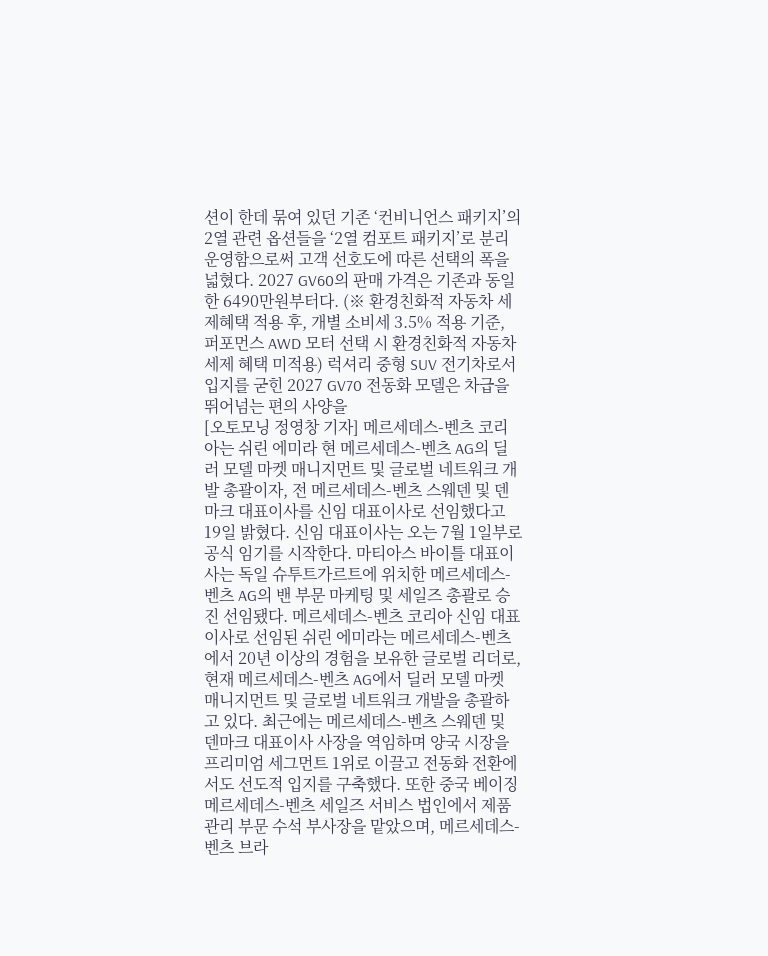션이 한데 묶여 있던 기존 ‘컨비니언스 패키지’의 2열 관련 옵션들을 ‘2열 컴포트 패키지’로 분리 운영함으로써 고객 선호도에 따른 선택의 폭을 넓혔다. 2027 GV60의 판매 가격은 기존과 동일한 6490만원부터다. (※ 환경친화적 자동차 세제혜택 적용 후, 개별 소비세 3.5% 적용 기준, 퍼포먼스 AWD 모터 선택 시 환경친화적 자동차 세제 혜택 미적용) 럭셔리 중형 SUV 전기차로서 입지를 굳힌 2027 GV70 전동화 모델은 차급을 뛰어넘는 편의 사양을
[오토모닝 정영창 기자] 메르세데스-벤츠 코리아는 쉬린 에미라 현 메르세데스-벤츠 AG의 딜러 모델 마켓 매니지먼트 및 글로벌 네트워크 개발 총괄이자, 전 메르세데스-벤츠 스웨덴 및 덴마크 대표이사를 신임 대표이사로 선임했다고 19일 밝혔다. 신임 대표이사는 오는 7월 1일부로 공식 임기를 시작한다. 마티아스 바이틀 대표이사는 독일 슈투트가르트에 위치한 메르세데스-벤츠 AG의 밴 부문 마케팅 및 세일즈 총괄로 승진 선임됐다. 메르세데스-벤츠 코리아 신임 대표이사로 선임된 쉬린 에미라는 메르세데스-벤츠에서 20년 이상의 경험을 보유한 글로벌 리더로, 현재 메르세데스-벤츠 AG에서 딜러 모델 마켓 매니지먼트 및 글로벌 네트워크 개발을 총괄하고 있다. 최근에는 메르세데스-벤츠 스웨덴 및 덴마크 대표이사 사장을 역임하며 양국 시장을 프리미엄 세그먼트 1위로 이끌고 전동화 전환에서도 선도적 입지를 구축했다. 또한 중국 베이징 메르세데스-벤츠 세일즈 서비스 법인에서 제품 관리 부문 수석 부사장을 맡았으며, 메르세데스-벤츠 브라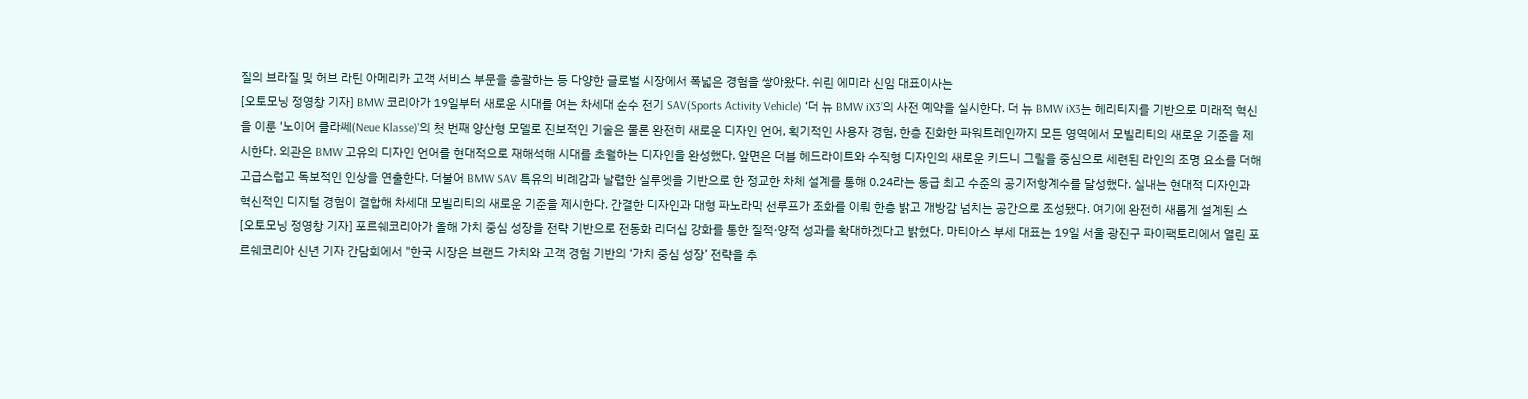질의 브라질 및 허브 라틴 아메리카 고객 서비스 부문을 총괄하는 등 다양한 글로벌 시장에서 폭넓은 경험을 쌓아왔다. 쉬린 에미라 신임 대표이사는
[오토모닝 정영창 기자] BMW 코리아가 19일부터 새로운 시대를 여는 차세대 순수 전기 SAV(Sports Activity Vehicle) ‘더 뉴 BMW iX3’의 사전 예약을 실시한다. 더 뉴 BMW iX3는 헤리티지를 기반으로 미래적 혁신을 이룬 '노이어 클라쎄(Neue Klasse)'의 첫 번째 양산형 모델로 진보적인 기술은 물론 완전히 새로운 디자인 언어, 획기적인 사용자 경험, 한층 진화한 파워트레인까지 모든 영역에서 모빌리티의 새로운 기준을 제시한다. 외관은 BMW 고유의 디자인 언어를 현대적으로 재해석해 시대를 초월하는 디자인을 완성했다. 앞면은 더블 헤드라이트와 수직형 디자인의 새로운 키드니 그릴을 중심으로 세련된 라인의 조명 요소를 더해 고급스럽고 독보적인 인상을 연출한다. 더불어 BMW SAV 특유의 비례감과 날렵한 실루엣을 기반으로 한 정교한 차체 설계를 통해 0.24라는 동급 최고 수준의 공기저항계수를 달성했다. 실내는 현대적 디자인과 혁신적인 디지털 경험이 결합해 차세대 모빌리티의 새로운 기준을 제시한다. 간결한 디자인과 대형 파노라믹 선루프가 조화를 이뤄 한층 밝고 개방감 넘치는 공간으로 조성됐다. 여기에 완전히 새롭게 설계된 스
[오토모닝 정영창 기자] 포르쉐코리아가 올해 가치 중심 성장을 전략 기반으로 전동화 리더십 강화를 통한 질적·양적 성과를 확대하겠다고 밝혔다. 마티아스 부세 대표는 19일 서울 광진구 파이팩토리에서 열린 포르쉐코리아 신년 기자 간담회에서 "한국 시장은 브랜드 가치와 고객 경험 기반의 ‘가치 중심 성장’ 전략을 추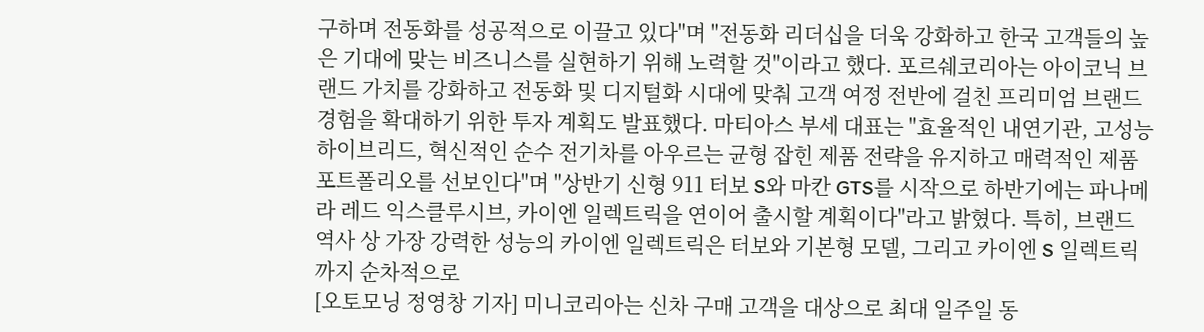구하며 전동화를 성공적으로 이끌고 있다"며 "전동화 리더십을 더욱 강화하고 한국 고객들의 높은 기대에 맞는 비즈니스를 실현하기 위해 노력할 것"이라고 했다. 포르쉐코리아는 아이코닉 브랜드 가치를 강화하고 전동화 및 디지털화 시대에 맞춰 고객 여정 전반에 걸친 프리미엄 브랜드 경험을 확대하기 위한 투자 계획도 발표했다. 마티아스 부세 대표는 "효율적인 내연기관, 고성능 하이브리드, 혁신적인 순수 전기차를 아우르는 균형 잡힌 제품 전략을 유지하고 매력적인 제품 포트폴리오를 선보인다"며 "상반기 신형 911 터보 S와 마칸 GTS를 시작으로 하반기에는 파나메라 레드 익스클루시브, 카이엔 일렉트릭을 연이어 출시할 계획이다"라고 밝혔다. 특히, 브랜드 역사 상 가장 강력한 성능의 카이엔 일렉트릭은 터보와 기본형 모델, 그리고 카이엔 S 일렉트릭까지 순차적으로
[오토모닝 정영창 기자] 미니코리아는 신차 구매 고객을 대상으로 최대 일주일 동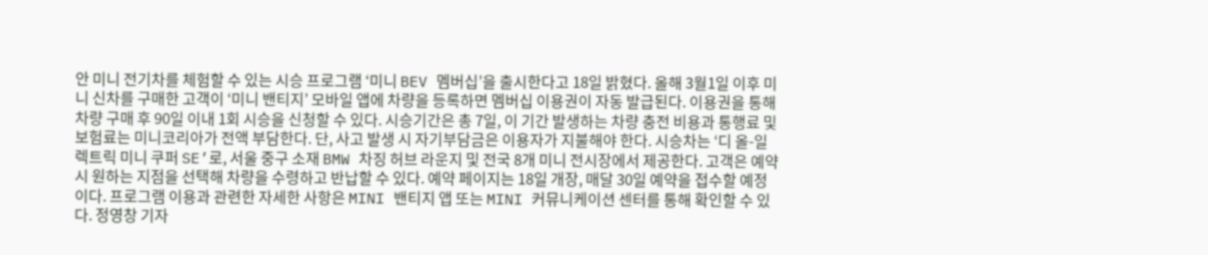안 미니 전기차를 체험할 수 있는 시승 프로그램 ‘미니 BEV 멤버십’을 출시한다고 18일 밝혔다. 올해 3월1일 이후 미니 신차를 구매한 고객이 ‘미니 밴티지’ 모바일 앱에 차량을 등록하면 멤버십 이용권이 자동 발급된다. 이용권을 통해 차량 구매 후 90일 이내 1회 시승을 신청할 수 있다. 시승기간은 총 7일, 이 기간 발생하는 차량 충전 비용과 통행료 및 보험료는 미니코리아가 전액 부담한다. 단, 사고 발생 시 자기부담금은 이용자가 지불해야 한다. 시승차는 ‘디 올-일렉트릭 미니 쿠퍼 SE’로, 서울 중구 소재 BMW 차징 허브 라운지 및 전국 8개 미니 전시장에서 제공한다. 고객은 예약 시 원하는 지점을 선택해 차량을 수령하고 반납할 수 있다. 예약 페이지는 18일 개장, 매달 30일 예약을 접수할 예정이다. 프로그램 이용과 관련한 자세한 사항은 MINI 밴티지 앱 또는 MINI 커뮤니케이션 센터를 통해 확인할 수 있다. 정영창 기자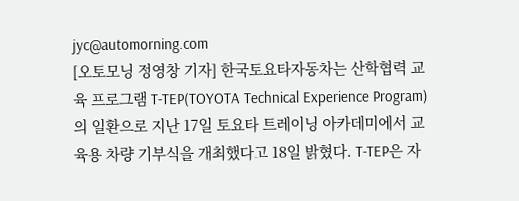jyc@automorning.com
[오토모닝 정영창 기자] 한국토요타자동차는 산학협력 교육 프로그램 T-TEP(TOYOTA Technical Experience Program)의 일환으로 지난 17일 토요타 트레이닝 아카데미에서 교육용 차량 기부식을 개최했다고 18일 밝혔다. T-TEP은 자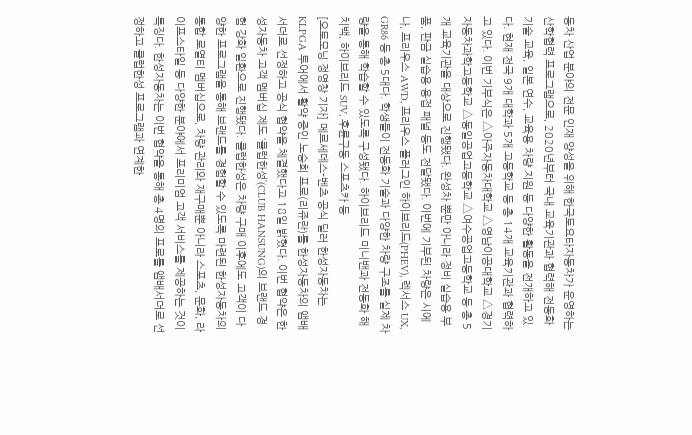동차 산업 분야의 전문 인재 양성을 위해 한국토요타자동차가 운영하는 산학협력 프로그램으로, 2020년부터 국내 교육기관과 협력해 전동화 기술 교육, 일본 연수, 교육용 차량 지원 등 다양한 활동을 전개하고 있다. 현재 전국 9개 대학과 5개 고등학교 등 총 14개 교육기관과 협력하고 있다. 이번 기부식은 △아주자동차대학교 △영남이공대학교 △경기자동차과학고등학교 △동일공업고등학교 △여수공업고등학교 등 총 5개 교육기관을 대상으로 진행됐다. 완성차 뿐만 아니라 정비 실습용 부품, 판금 실습용 용접 패널 등도 전달됐다. 이번에 기부된 차량은 시에나, 프리우스 AWD, 프리우스 플러그인 하이브리드(PHEV), 렉서스 UX, GR86 등 총 5대다. 학생들이 전동화 기술과 다양한 차량 구조를 실제 차량을 통해 학습할 수 있도록 구성됐다. 하이브리드 미니밴과 전동화 해치백, 하이브리드 SUV, 후륜구동 스포츠카 등
[오토모닝 정영창 기자] 메르세데스-벤츠 공식 딜러 한성자동차는 KLPGA 투어에서 활약 중인 노승희 프로(리쥬란)를 한성자동차의 앰배서더로 선정하고 공식 협약을 체결했다고 18일 밝혔다. 이번 협약은 한성자동차 고객 멤버십 제도 ‘클럽한성’(CLUB HANSUNG)의 브랜드 경험 강화 일환으로 진행됐다. 클럽한성은 차량 구매 이후에도 고객이 다양한 프로그램을 통해 브랜드를 경험할 수 있도록 마련된 한성자동차의 통합 로열티 멤버십으로, 차량 관리와 재구매뿐 아니라 스포츠, 문화, 라이프스타일 등 다양한 분야에서 프리미엄 고객 서비스를 제공하는 것이 특징다. 한성자동차는 이번 협약을 통해 총 4명의 프로를 앰배서더로 선정하고 클럽한성 프로그램과 연계한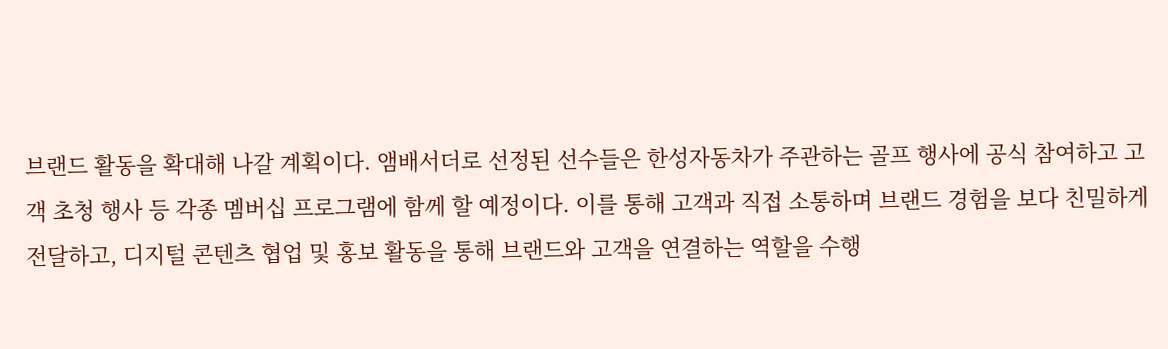브랜드 활동을 확대해 나갈 계획이다. 앰배서더로 선정된 선수들은 한성자동차가 주관하는 골프 행사에 공식 참여하고 고객 초청 행사 등 각종 멤버십 프로그램에 함께 할 예정이다. 이를 통해 고객과 직접 소통하며 브랜드 경험을 보다 친밀하게 전달하고, 디지털 콘텐츠 협업 및 홍보 활동을 통해 브랜드와 고객을 연결하는 역할을 수행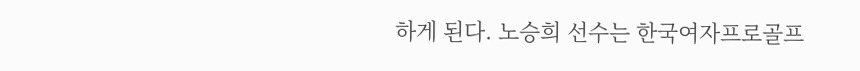하게 된다. 노승희 선수는 한국여자프로골프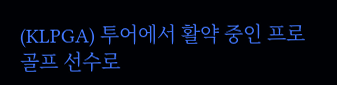(KLPGA) 투어에서 활약 중인 프로 골프 선수로